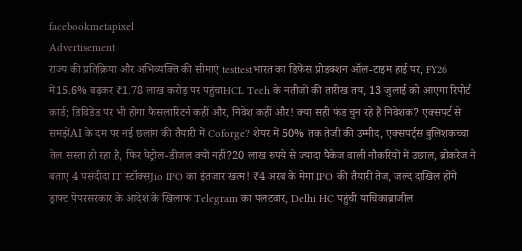facebookmetapixel
Advertisement
राज्य की प्रतिक्रिया और अभिव्यक्ति की सीमाएं testtestभारत का डिफेंस प्रोडक्शन ऑल-टाइम हाई पर, FY26 में15.6% बढ़कर ₹1.78 लाख करोड़ पर पहुंचाHCL Tech के नतीजों की तारीख तय, 13 जुलाई को आएगा रिपोर्ट कार्ड; डिविडेंड पर भी होगा फैसलारिटर्न कहीं और, निवेश कहीं और! क्या सही फंड चुन रहे हैं निवेशक? एक्सपर्ट से समझेंAI के दम पर नई छलांग की तैयारी में Coforge? शेयर में 50% तक तेजी की उम्मीद, एक्सपर्ट्स बुलिशकच्चा तेल सस्ता हो रहा है, फिर पेट्रोल-डीजल क्यों नहीं?20 लाख रुपये से ज्यादा पैकेज वाली नौकरियों में उछाल, ब्रोकरेज ने बताए 4 पसंदीदा IT स्टॉक्सJio IPO का इंतजार खत्म! ₹4 अरब के मेगा IPO की तैयारी तेज, जल्द दाखिल होंगे ड्राफ्ट पेपरसरकार के आदेश के खिलाफ Telegram का पलटवार, Delhi HC पहुंची याचिकाब्राजील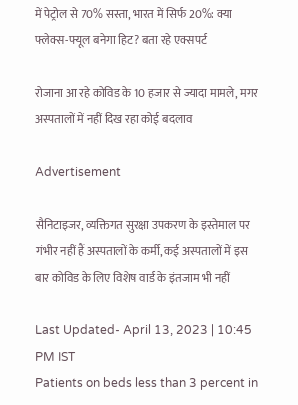में पेट्रोल से 70% सस्ता, भारत में सिर्फ 20%: क्या फ्लेक्स-फ्यूल बनेगा हिट? बता रहे एक्सपर्ट

रोजाना आ रहे कोविड के 10 हजार से ज्यादा मामले, मगर अस्पतालों में नहीं दिख रहा कोई बदलाव

Advertisement

सैनिटाइजर, व्यक्तिगत सुरक्षा उपकरण के इस्तेमाल पर गंभीर नहीं हैं अस्पतालों के कर्मी, कई अस्पतालों में इस बार कोविड के लिए विशेष वार्ड के इंतजाम भी नहीं

Last Updated- April 13, 2023 | 10:45 PM IST
Patients on beds less than 3 percent in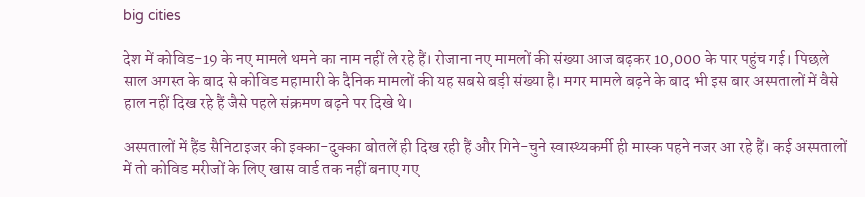big cities

देश में कोविड-19 के नए मामले थमने का नाम नहीं ले रहे हैं। रोजाना नए मामलों की संख्या आज बढ़कर 10,000 के पार पहुंच गई। पिछले साल अगस्त के बाद से कोविड महामारी के दैनिक मामलों की यह सबसे बड़ी संख्या है। मगर मामले बढ़ने के बाद भी इस बार अस्पतालों में वैसे हाल नहीं दिख रहे हैं जैसे पहले संक्रमण बढ़ने पर दिखे थे।

अस्पतालों में हैंड सैनिटाइजर की इक्का-दुक्का बोतलें ही दिख रही हैं और गिने-चुने स्वास्थ्यकर्मी ही मास्क पहने नजर आ रहे हैं। कई अस्पतालों में तो कोविड मरीजों के लिए खास वार्ड तक नहीं बनाए गए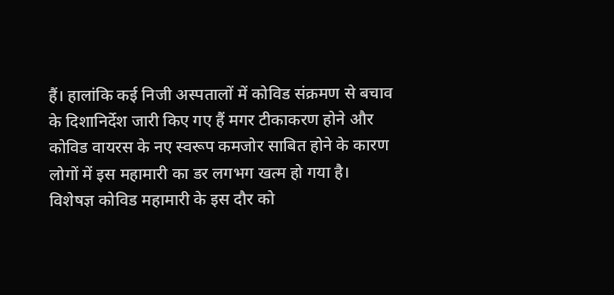हैं। हालांकि कई निजी अस्पतालों में कोविड संक्रमण से बचाव के दिशानिर्देश जारी किए गए हैं मगर टीकाकरण होने और कोविड वायरस के नए स्वरूप कमजोर साबित होने के कारण लोगों में इस महामारी का डर लगभग खत्म हो गया है। विशेषज्ञ कोविड महामारी के इस दौर को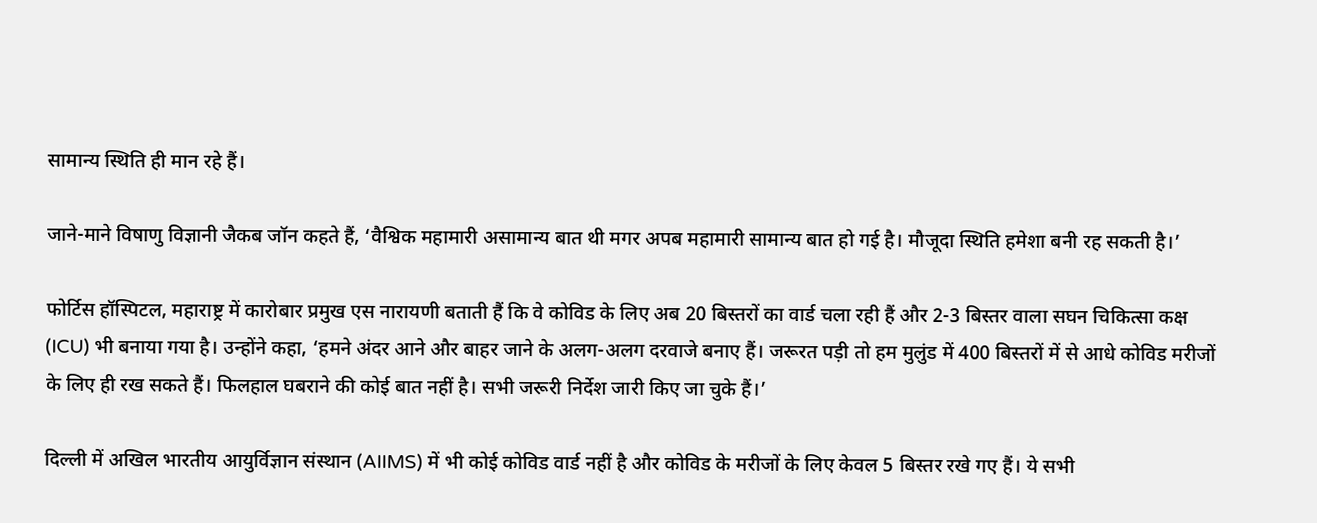सामान्य स्थिति ही मान रहे हैं।

जाने-माने विषाणु विज्ञानी जैकब जॉन कहते हैं, ‘वैश्विक महामारी असामान्य बात थी मगर अपब महामारी सामान्य बात हो गई है। मौजूदा स्थिति हमेशा बनी रह सकती है।’

फोर्टिस हॉस्पिटल, महाराष्ट्र में कारोबार प्रमुख एस नारायणी बताती हैं कि वे कोविड के लिए अब 20 बिस्तरों का वार्ड चला रही हैं और 2-3 बिस्तर वाला सघन चिकित्सा कक्ष (ICU) भी बनाया गया है। उन्होंने कहा, ‘हमने अंदर आने और बाहर जाने के अलग-अलग दरवाजे बनाए हैं। जरूरत पड़ी तो हम मुलुंड में 400 बिस्तरों में से आधे कोविड मरीजों के लिए ही रख सकते हैं। फिलहाल घबराने की कोई बात नहीं है। सभी जरूरी निर्देश जारी किए जा चुके हैं।’

दिल्ली में अखिल भारतीय आयुर्विज्ञान संस्थान (AIIMS) में भी कोई कोविड वार्ड नहीं है और कोविड के मरीजों के लिए केवल 5 बिस्तर रखे गए हैं। ये सभी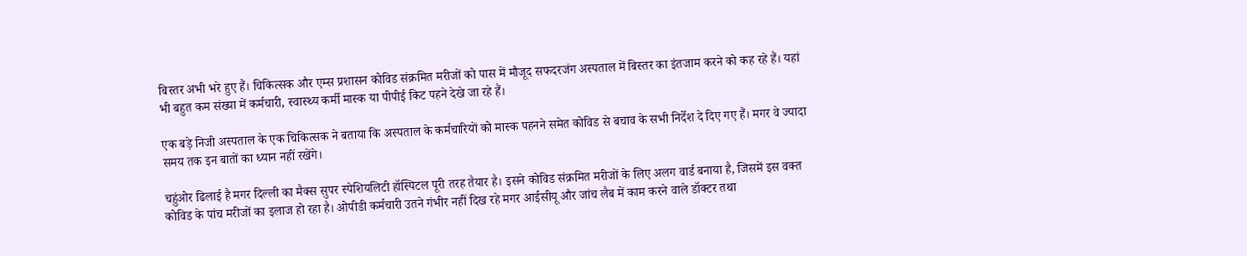बिस्तर अभी भरे हुए हैं। चिकित्सक और एम्स प्रशासन कोविड संक्रमित मरीजों को पास में मौजूद सफदरजंग अस्पताल में बिस्तर का इंतजाम करने को कह रहे हैं। यहां भी बहुत कम संख्या में कर्मचारी, स्वास्थ्य कर्मी मास्क या पीपीई किट पहने देखे जा रहे हैं।

एक बड़े निजी अस्पताल के एक चिकित्सक ने बताया कि अस्पताल के कर्मचारियों को मास्क पहनने समेत कोविड से बचाव के सभी निर्देश दे दिए गए हैं। मगर वे ज्यादा समय तक इन बातों का ध्यान नहीं रखेंगे।

चहुंओर ढिलाई है मगर दिल्ली का मैक्स सुपर स्पेशियलिटी हॉस्पिटल पूरी तरह तैयार है। इसने कोविड संक्रमित मरीजों के लिए अलग वार्ड बनाया है, जिसमें इस वक्त कोविड के पांच मरीजों का इलाज हो रहा है। ओपीडी कर्मचारी उतने गंभीर नहीं दिख रहे मगर आईसीयू और जांच लैब में काम करने वाले डॉक्टर तथा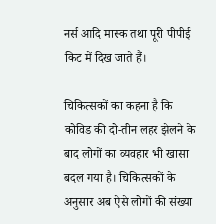नर्स आदि मास्क तथा पूरी पीपीई किट में दिख जाते हैं।

चिकित्सकों का कहना है कि कोविड की दो-तीन लहर झेलने के बाद लोगों का व्यवहार भी खासा बदल गया है। चिकित्सकों के अनुसार अब ऐसे लोगों की संख्या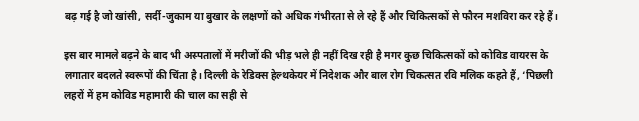बढ़ गई है जो खांसी, सर्दी-जुकाम या बुखार के लक्षणों को अधिक गंभीरता से ले रहे हैं और चिकित्सकों से फौरन मशविरा कर रहे हैं।

इस बार मामले बढ़ने के बाद भी अस्पतालों में मरीजों की भीड़ भले ही नहीं दिख रही है मगर कुछ चिकित्सकों को कोविड वायरस के लगातार बदलते स्वरूपों की चिंता है। दिल्ली के रेडिक्स हेल्थकेयर में निदेशक और बाल रोग चिकत्सत रवि मलिक कहते हैं, ‘पिछली लहरों में हम कोविड महामारी की चाल का सही से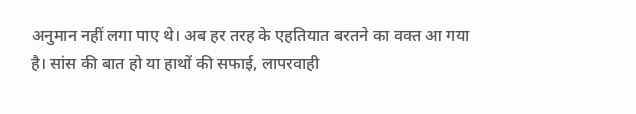अनुमान नहीं लगा पाए थे। अब हर तरह के एहतियात बरतने का वक्त आ गया है। सांस की बात हो या हाथों की सफाई, लापरवाही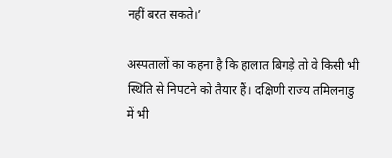नहीं बरत सकते।’

अस्पतालों का कहना है कि हालात बिगड़े तो वे किसी भी स्थिति से निपटने को तैयार हैं। दक्षिणी राज्य तमिलनाडु में भी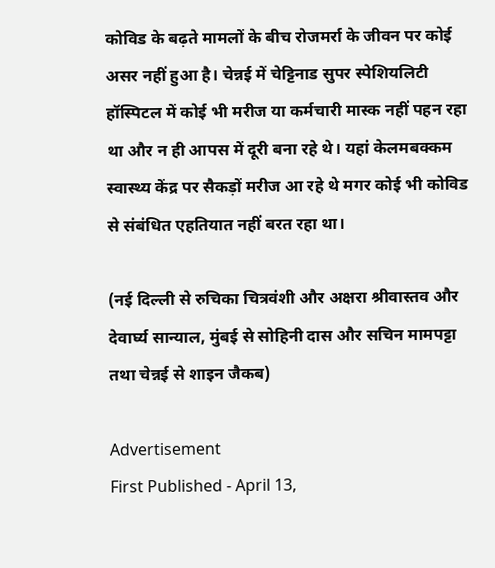कोविड के बढ़ते मामलों के बीच रोजमर्रा के जीवन पर कोई असर नहीं हुआ है। चेन्नई में चेट्टिनाड सुपर स्पेशियलिटी हॉस्पिटल में कोई भी मरीज या कर्मचारी मास्क नहीं पहन रहा था और न ही आपस में दूरी बना रहे थे। यहां केलमबक्कम स्वास्थ्य केंद्र पर सैकड़ों मरीज आ रहे थे मगर कोई भी कोविड से संबंधित एहतियात नहीं बरत रहा था।

(नई दिल्ली से रुचिका चित्रवंशी और अक्षरा श्रीवास्तव और देवार्घ्य सान्याल, मुंबई से सोहिनी दास और सचिन मामपट्टा तथा चेन्नई से शाइन जैकब)

Advertisement
First Published - April 13,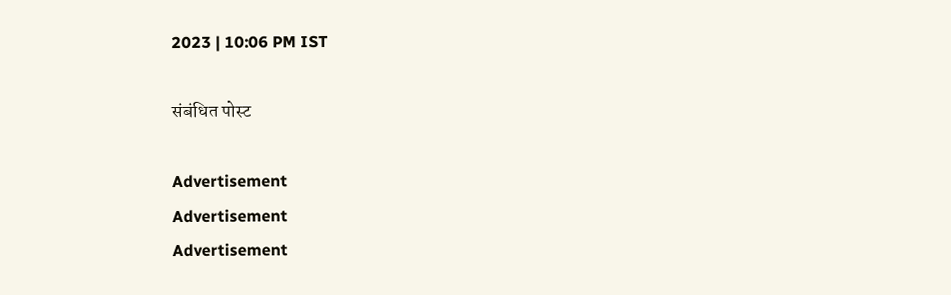2023 | 10:06 PM IST

संबंधित पोस्ट

Advertisement
Advertisement
Advertisement